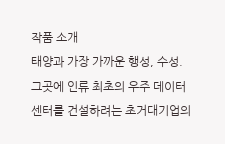작품 소개
태양과 가장 가까운 행성, 수성. 그곳에 인류 최초의 우주 데이터센터를 건설하려는 초거대기업의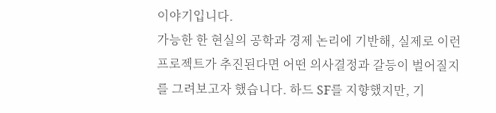이야기입니다.
가능한 한 현실의 공학과 경제 논리에 기반해, 실제로 이런 프로젝트가 추진된다면 어떤 의사결정과 갈등이 벌어질지를 그려보고자 했습니다. 하드 SF를 지향했지만, 기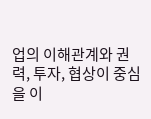업의 이해관계와 권력, 투자, 협상이 중심을 이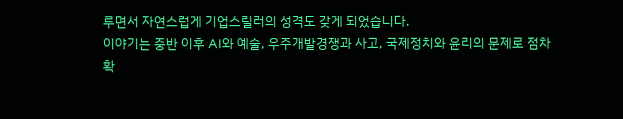루면서 자연스럽게 기업스릴러의 성격도 갖게 되었습니다.
이야기는 중반 이후 AI와 예술, 우주개발경쟁과 사고, 국제정치와 윤리의 문제로 점차 확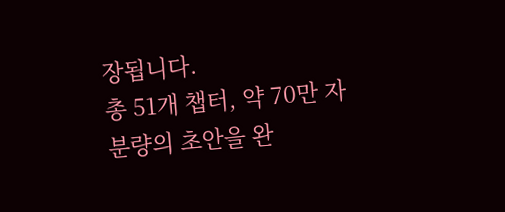장됩니다.
총 51개 챕터, 약 70만 자 분량의 초안을 완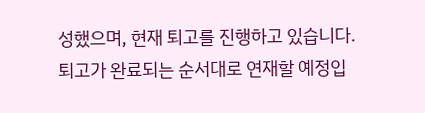성했으며, 현재 퇴고를 진행하고 있습니다. 퇴고가 완료되는 순서대로 연재할 예정입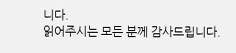니다.
읽어주시는 모든 분께 감사드립니다.